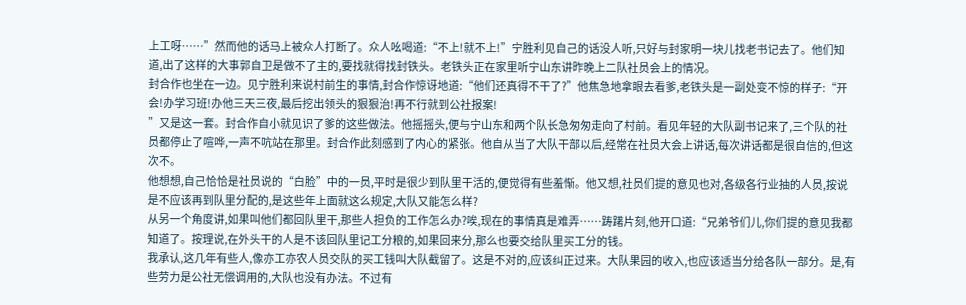上工呀……”然而他的话马上被众人打断了。众人吆喝道:“不上!就不上!”宁胜利见自己的话没人听,只好与封家明一块儿找老书记去了。他们知道,出了这样的大事郭自卫是做不了主的,要找就得找封铁头。老铁头正在家里听宁山东讲昨晚上二队社员会上的情况。
封合作也坐在一边。见宁胜利来说村前生的事情,封合作惊讶地道:“他们还真得不干了?”他焦急地拿眼去看爹,老铁头是一副处变不惊的样子:“开会!办学习班!办他三天三夜,最后挖出领头的狠狠治!再不行就到公社报案!
”又是这一套。封合作自小就见识了爹的这些做法。他摇摇头,便与宁山东和两个队长急匆匆走向了村前。看见年轻的大队副书记来了,三个队的社员都停止了喧哗,一声不吭站在那里。封合作此刻感到了内心的紧张。他自从当了大队干部以后,经常在社员大会上讲话,每次讲话都是很自信的,但这次不。
他想想,自己恰恰是社员说的“白脸”中的一员,平时是很少到队里干活的,便觉得有些羞惭。他又想,社员们提的意见也对,各级各行业抽的人员,按说是不应该再到队里分配的,是这些年上面就这么规定,大队又能怎么样?
从另一个角度讲,如果叫他们都回队里干,那些人担负的工作怎么办?唉,现在的事情真是难弄……踌躇片刻,他开口道:“兄弟爷们儿,你们提的意见我都知道了。按理说,在外头干的人是不该回队里记工分粮的,如果回来分,那么也要交给队里买工分的钱。
我承认,这几年有些人,像亦工亦农人员交队的买工钱叫大队截留了。这是不对的,应该纠正过来。大队果园的收入,也应该适当分给各队一部分。是,有些劳力是公社无偿调用的,大队也没有办法。不过有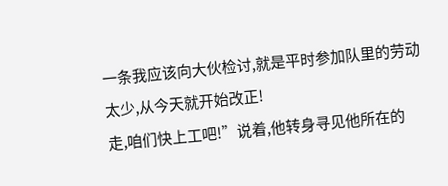一条我应该向大伙检讨,就是平时参加队里的劳动太少,从今天就开始改正!
走,咱们快上工吧!”说着,他转身寻见他所在的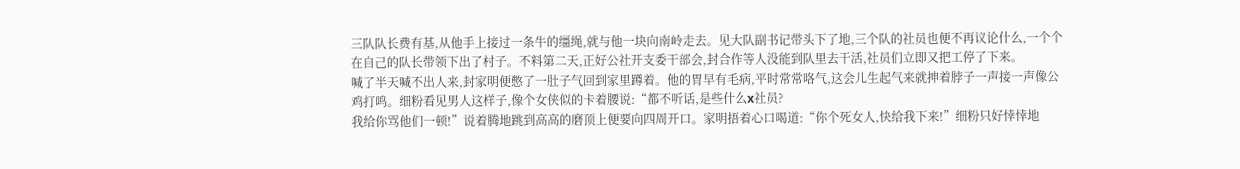三队队长费有基,从他手上接过一条牛的缰绳,就与他一块向南岭走去。见大队副书记带头下了地,三个队的社员也便不再议论什么,一个个在自己的队长带领下出了村子。不料第二天,正好公社开支委干部会,封合作等人没能到队里去干活,社员们立即又把工停了下来。
喊了半天喊不出人来,封家明便憋了一肚子气回到家里蹲着。他的胃早有毛病,平时常常咯气,这会儿生起气来就抻着脖子一声接一声像公鸡打鸣。细粉看见男人这样子,像个女侠似的卡着腰说:“都不听话,是些什么x社员?
我给你骂他们一顿!”说着腾地跳到高高的磨顶上便要向四周开口。家明捂着心口喝道:“你个死女人,快给我下来!”细粉只好悻悻地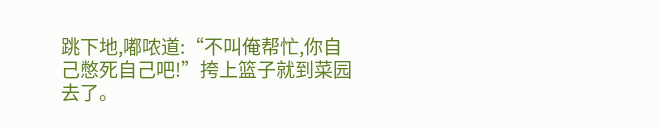跳下地,嘟哝道:“不叫俺帮忙,你自己憋死自己吧!”挎上篮子就到菜园去了。